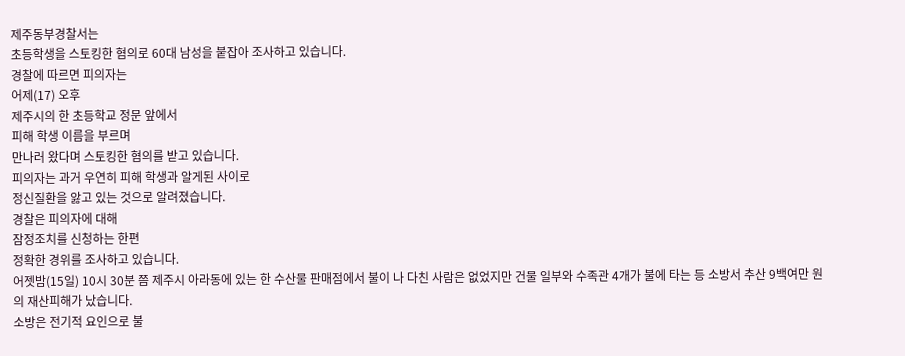제주동부경찰서는
초등학생을 스토킹한 혐의로 60대 남성을 붙잡아 조사하고 있습니다.
경찰에 따르면 피의자는
어제(17) 오후
제주시의 한 초등학교 정문 앞에서
피해 학생 이름을 부르며
만나러 왔다며 스토킹한 혐의를 받고 있습니다.
피의자는 과거 우연히 피해 학생과 알게된 사이로
정신질환을 앓고 있는 것으로 알려졌습니다.
경찰은 피의자에 대해
잠정조치를 신청하는 한편
정확한 경위를 조사하고 있습니다.
어젯밤(15일) 10시 30분 쯤 제주시 아라동에 있는 한 수산물 판매점에서 불이 나 다친 사람은 없었지만 건물 일부와 수족관 4개가 불에 타는 등 소방서 추산 9백여만 원의 재산피해가 났습니다.
소방은 전기적 요인으로 불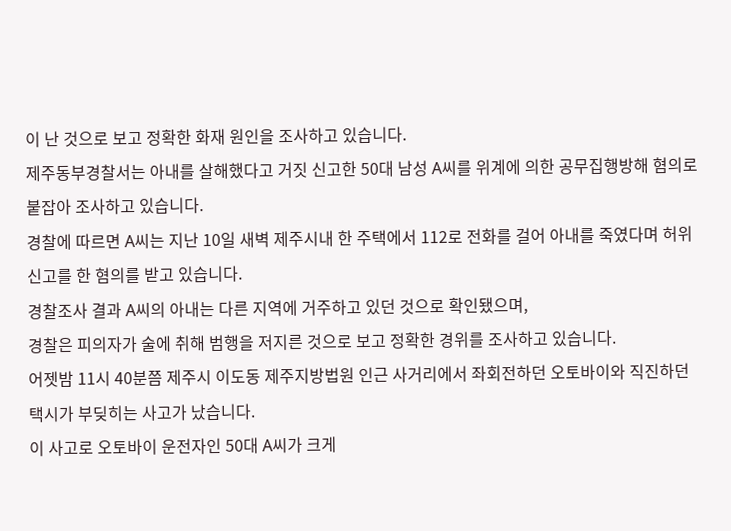이 난 것으로 보고 정확한 화재 원인을 조사하고 있습니다.
제주동부경찰서는 아내를 살해했다고 거짓 신고한 50대 남성 A씨를 위계에 의한 공무집행방해 혐의로 붙잡아 조사하고 있습니다.
경찰에 따르면 A씨는 지난 10일 새벽 제주시내 한 주택에서 112로 전화를 걸어 아내를 죽였다며 허위 신고를 한 혐의를 받고 있습니다.
경찰조사 결과 A씨의 아내는 다른 지역에 거주하고 있던 것으로 확인됐으며,
경찰은 피의자가 술에 취해 범행을 저지른 것으로 보고 정확한 경위를 조사하고 있습니다.
어젯밤 11시 40분쯤 제주시 이도동 제주지방법원 인근 사거리에서 좌회전하던 오토바이와 직진하던 택시가 부딪히는 사고가 났습니다.
이 사고로 오토바이 운전자인 50대 A씨가 크게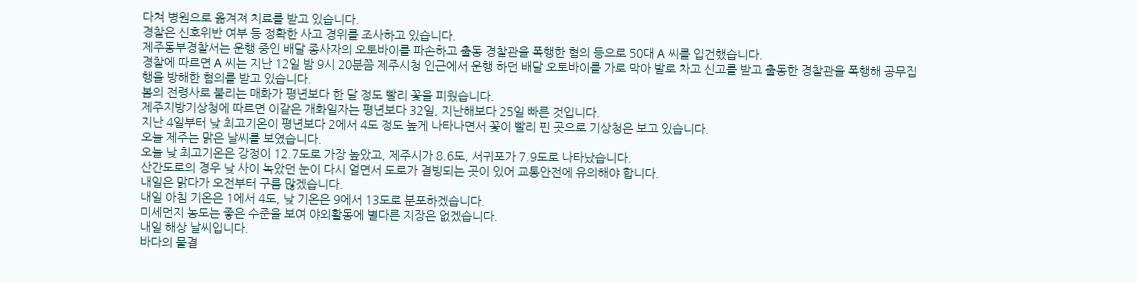다쳐 병원으로 옮겨져 치료를 받고 있습니다.
경찰은 신호위반 여부 등 정확한 사고 경위를 조사하고 있습니다.
제주동부경찰서는 운행 중인 배달 종사자의 오토바이를 파손하고 출동 경찰관을 폭행한 혐의 등으로 50대 A 씨를 입건했습니다.
경찰에 따르면 A 씨는 지난 12일 밤 9시 20분쯤 제주시청 인근에서 운행 하던 배달 오토바이를 가로 막아 발로 차고 신고를 받고 출동한 경찰관을 폭행해 공무집행을 방해한 혐의를 받고 있습니다.
봄의 전령사로 불리는 매화가 평년보다 한 달 정도 빨리 꽃을 피웠습니다.
제주지방기상청에 따르면 이같은 개화일자는 평년보다 32일, 지난해보다 25일 빠른 것입니다.
지난 4일부터 낮 최고기온이 평년보다 2에서 4도 정도 높게 나타나면서 꽃이 빨리 핀 곳으로 기상청은 보고 있습니다.
오늘 제주는 맑은 날씨를 보였습니다.
오늘 낮 최고기온은 강정이 12.7도로 가장 높았고, 제주시가 8.6도, 서귀포가 7.9도로 나타났습니다.
산간도로의 경우 낮 사이 녹았던 눈이 다시 얼면서 도로가 결빙되는 곳이 있어 교통안전에 유의해야 합니다.
내일은 맑다가 오전부터 구름 많겠습니다.
내일 아침 기온은 1에서 4도, 낮 기온은 9에서 13도로 분포하겠습니다.
미세먼지 농도는 좋은 수준을 보여 야외활동에 별다른 지장은 없겠습니다.
내일 해상 날씨입니다.
바다의 물결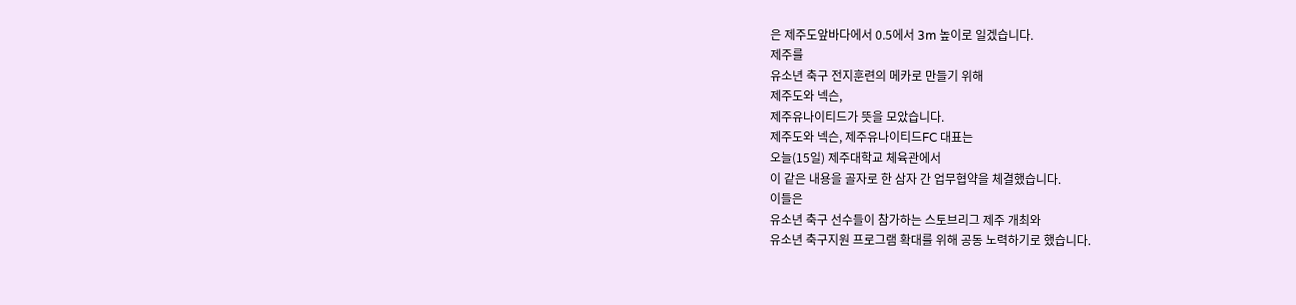은 제주도앞바다에서 0.5에서 3m 높이로 일겠습니다.
제주를
유소년 축구 전지훈련의 메카로 만들기 위해
제주도와 넥슨,
제주유나이티드가 뜻을 모았습니다.
제주도와 넥슨, 제주유나이티드FC 대표는
오늘(15일) 제주대학교 체육관에서
이 같은 내용을 골자로 한 삼자 간 업무협약을 체결했습니다.
이들은
유소년 축구 선수들이 참가하는 스토브리그 제주 개최와
유소년 축구지원 프로그램 확대를 위해 공동 노력하기로 했습니다.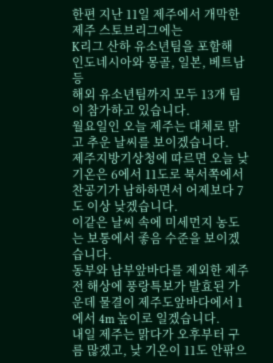한편 지난 11일 제주에서 개막한 제주 스토브리그에는
K리그 산하 유소년팀을 포함해
인도네시아와 몽골, 일본, 베트남 등
해외 유소년팀까지 모두 13개 팀이 참가하고 있습니다.
월요일인 오늘 제주는 대체로 맑고 추운 날씨를 보이겠습니다.
제주지방기상청에 따르면 오늘 낮 기온은 6에서 11도로 북서쪽에서 찬공기가 남하하면서 어제보다 7도 이상 낮겠습니다.
이같은 날씨 속에 미세먼지 농도는 보통에서 좋음 수준을 보이겠습니다.
동부와 남부앞바다를 제외한 제주 전 해상에 풍랑특보가 발효된 가운데 물결이 제주도앞바다에서 1에서 4m 높이로 일겠습니다.
내일 제주는 맑다가 오후부터 구름 많겠고, 낮 기온이 11도 안팎으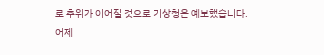로 추위가 이어질 것으로 기상청은 예보했습니다.
어제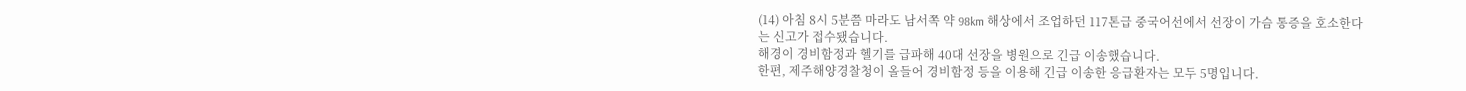(14) 아침 8시 5분쯤 마라도 남서쪽 약 98km 해상에서 조업하던 117톤급 중국어선에서 선장이 가슴 통증을 호소한다는 신고가 접수됐습니다.
해경이 경비함정과 헬기를 급파해 40대 선장을 병원으로 긴급 이송했습니다.
한편, 제주해양경찰청이 올들어 경비함정 등을 이용해 긴급 이송한 응급환자는 모두 5명입니다.